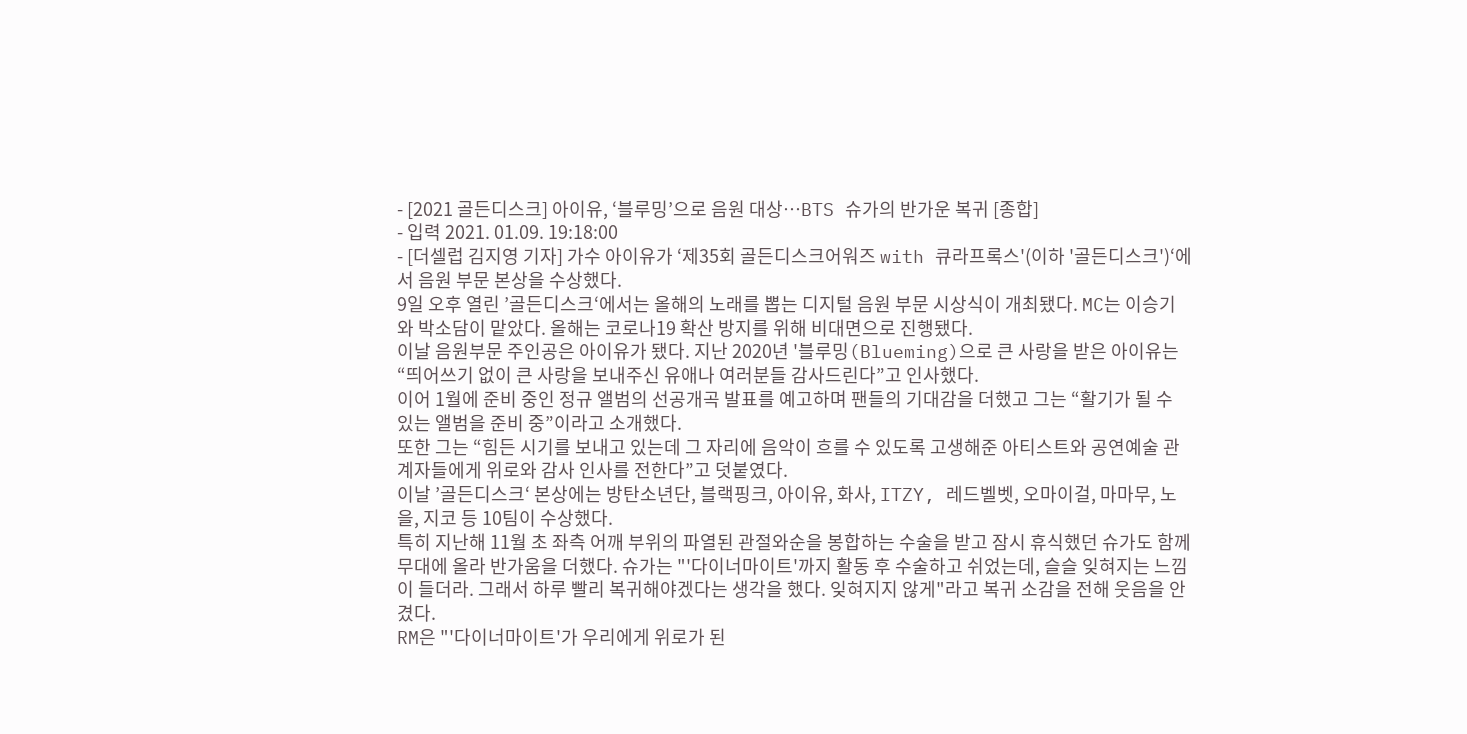- [2021 골든디스크] 아이유, ‘블루밍’으로 음원 대상…BTS 슈가의 반가운 복귀 [종합]
- 입력 2021. 01.09. 19:18:00
- [더셀럽 김지영 기자] 가수 아이유가 ‘제35회 골든디스크어워즈 with 큐라프록스'(이하 '골든디스크')‘에서 음원 부문 본상을 수상했다.
9일 오후 열린 ’골든디스크‘에서는 올해의 노래를 뽑는 디지털 음원 부문 시상식이 개최됐다. MC는 이승기와 박소담이 맡았다. 올해는 코로나19 확산 방지를 위해 비대면으로 진행됐다.
이날 음원부문 주인공은 아이유가 됐다. 지난 2020년 '블루밍(Blueming)으로 큰 사랑을 받은 아이유는 “띄어쓰기 없이 큰 사랑을 보내주신 유애나 여러분들 감사드린다”고 인사했다.
이어 1월에 준비 중인 정규 앨범의 선공개곡 발표를 예고하며 팬들의 기대감을 더했고 그는 “활기가 될 수 있는 앨범을 준비 중”이라고 소개했다.
또한 그는 “힘든 시기를 보내고 있는데 그 자리에 음악이 흐를 수 있도록 고생해준 아티스트와 공연예술 관계자들에게 위로와 감사 인사를 전한다”고 덧붙였다.
이날 ’골든디스크‘ 본상에는 방탄소년단, 블랙핑크, 아이유, 화사, ITZY, 레드벨벳, 오마이걸, 마마무, 노을, 지코 등 10팀이 수상했다.
특히 지난해 11월 초 좌측 어깨 부위의 파열된 관절와순을 봉합하는 수술을 받고 잠시 휴식했던 슈가도 함께 무대에 올라 반가움을 더했다. 슈가는 "'다이너마이트'까지 활동 후 수술하고 쉬었는데, 슬슬 잊혀지는 느낌이 들더라. 그래서 하루 빨리 복귀해야겠다는 생각을 했다. 잊혀지지 않게"라고 복귀 소감을 전해 웃음을 안겼다.
RM은 "'다이너마이트'가 우리에게 위로가 된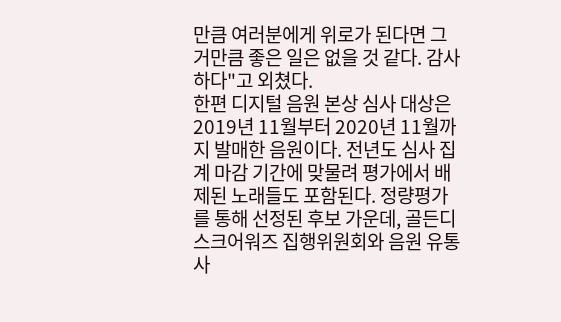만큼 여러분에게 위로가 된다면 그거만큼 좋은 일은 없을 것 같다. 감사하다"고 외쳤다.
한편 디지털 음원 본상 심사 대상은 2019년 11월부터 2020년 11월까지 발매한 음원이다. 전년도 심사 집계 마감 기간에 맞물려 평가에서 배제된 노래들도 포함된다. 정량평가를 통해 선정된 후보 가운데, 골든디스크어워즈 집행위원회와 음원 유통사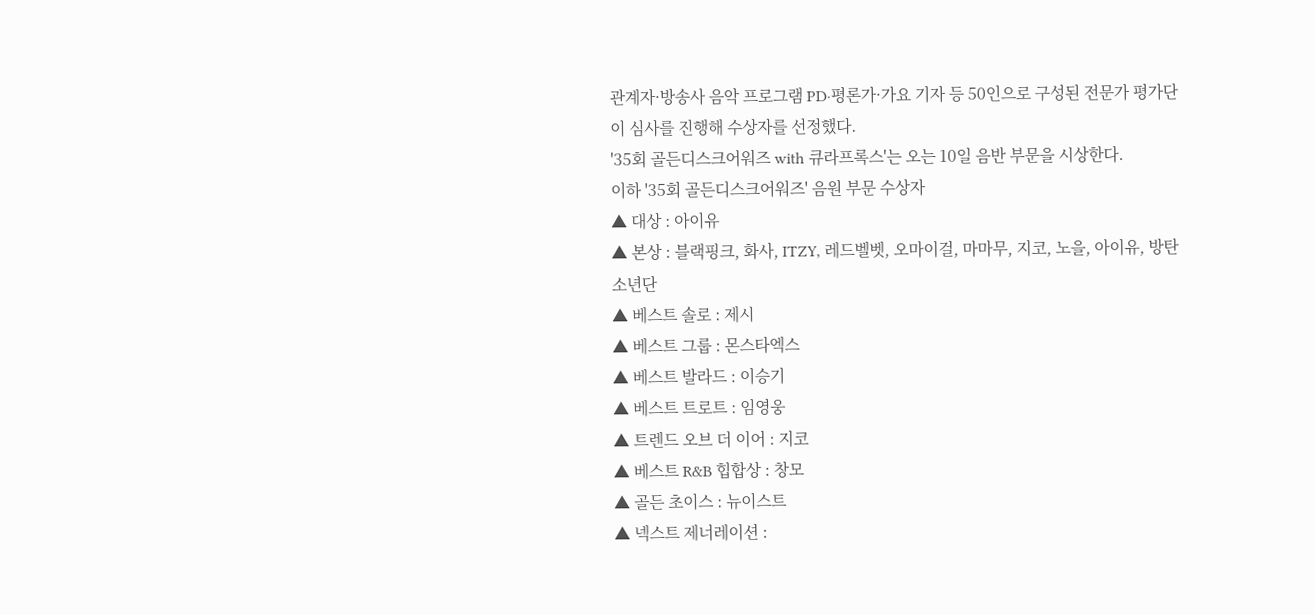관계자·방송사 음악 프로그램 PD·평론가·가요 기자 등 50인으로 구성된 전문가 평가단이 심사를 진행해 수상자를 선정했다.
'35회 골든디스크어워즈 with 큐라프록스'는 오는 10일 음반 부문을 시상한다.
이하 '35회 골든디스크어워즈' 음원 부문 수상자
▲ 대상 : 아이유
▲ 본상 : 블랙핑크, 화사, ITZY, 레드벨벳, 오마이걸, 마마무, 지코, 노을, 아이유, 방탄소년단
▲ 베스트 솔로 : 제시
▲ 베스트 그룹 : 몬스타엑스
▲ 베스트 발라드 : 이승기
▲ 베스트 트로트 : 임영웅
▲ 트렌드 오브 더 이어 : 지코
▲ 베스트 R&B 힙합상 : 창모
▲ 골든 초이스 : 뉴이스트
▲ 넥스트 제너레이션 :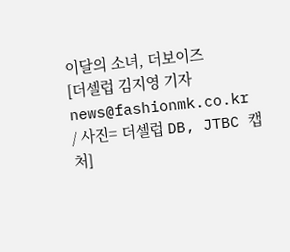이달의 소녀, 더보이즈
[더셀럽 김지영 기자 news@fashionmk.co.kr / 사진= 더셀럽 DB, JTBC 캡처]